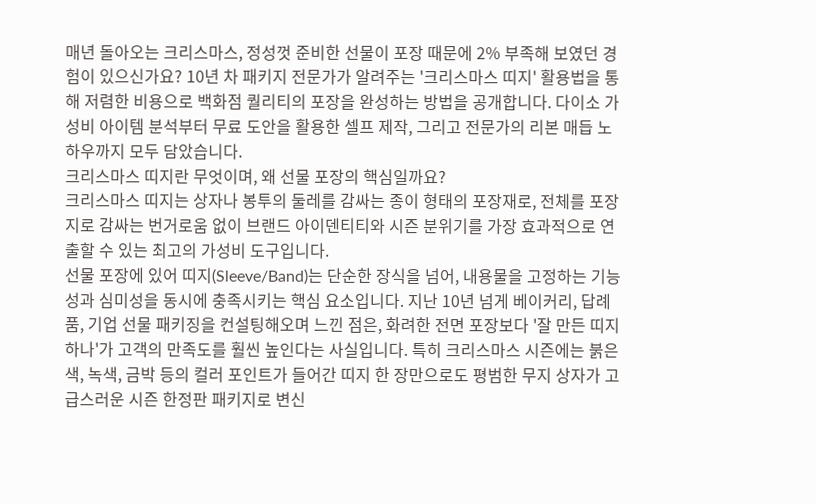매년 돌아오는 크리스마스, 정성껏 준비한 선물이 포장 때문에 2% 부족해 보였던 경험이 있으신가요? 10년 차 패키지 전문가가 알려주는 '크리스마스 띠지' 활용법을 통해 저렴한 비용으로 백화점 퀄리티의 포장을 완성하는 방법을 공개합니다. 다이소 가성비 아이템 분석부터 무료 도안을 활용한 셀프 제작, 그리고 전문가의 리본 매듭 노하우까지 모두 담았습니다.
크리스마스 띠지란 무엇이며, 왜 선물 포장의 핵심일까요?
크리스마스 띠지는 상자나 봉투의 둘레를 감싸는 종이 형태의 포장재로, 전체를 포장지로 감싸는 번거로움 없이 브랜드 아이덴티티와 시즌 분위기를 가장 효과적으로 연출할 수 있는 최고의 가성비 도구입니다.
선물 포장에 있어 띠지(Sleeve/Band)는 단순한 장식을 넘어, 내용물을 고정하는 기능성과 심미성을 동시에 충족시키는 핵심 요소입니다. 지난 10년 넘게 베이커리, 답례품, 기업 선물 패키징을 컨설팅해오며 느낀 점은, 화려한 전면 포장보다 '잘 만든 띠지 하나'가 고객의 만족도를 훨씬 높인다는 사실입니다. 특히 크리스마스 시즌에는 붉은색, 녹색, 금박 등의 컬러 포인트가 들어간 띠지 한 장만으로도 평범한 무지 상자가 고급스러운 시즌 한정판 패키지로 변신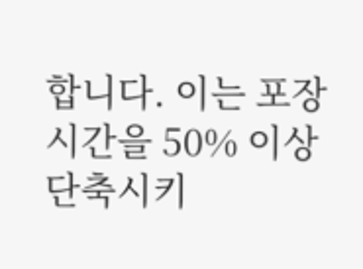합니다. 이는 포장 시간을 50% 이상 단축시키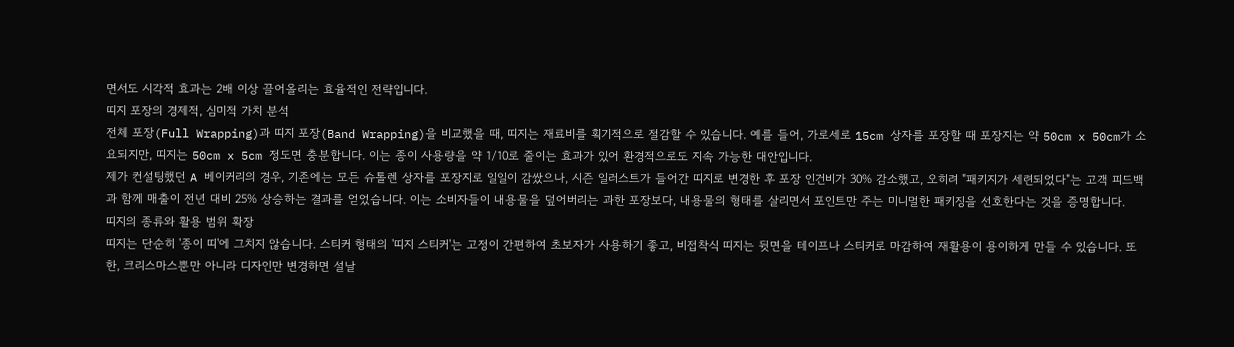면서도 시각적 효과는 2배 이상 끌어올리는 효율적인 전략입니다.
띠지 포장의 경제적, 심미적 가치 분석
전체 포장(Full Wrapping)과 띠지 포장(Band Wrapping)을 비교했을 때, 띠지는 재료비를 획기적으로 절감할 수 있습니다. 예를 들어, 가로세로 15cm 상자를 포장할 때 포장지는 약 50cm x 50cm가 소요되지만, 띠지는 50cm x 5cm 정도면 충분합니다. 이는 종이 사용량을 약 1/10로 줄이는 효과가 있어 환경적으로도 지속 가능한 대안입니다.
제가 컨설팅했던 A 베이커리의 경우, 기존에는 모든 슈톨렌 상자를 포장지로 일일이 감쌌으나, 시즌 일러스트가 들어간 띠지로 변경한 후 포장 인건비가 30% 감소했고, 오히려 "패키지가 세련되었다"는 고객 피드백과 함께 매출이 전년 대비 25% 상승하는 결과를 얻었습니다. 이는 소비자들이 내용물을 덮어버리는 과한 포장보다, 내용물의 형태를 살리면서 포인트만 주는 미니멀한 패키징을 선호한다는 것을 증명합니다.
띠지의 종류와 활용 범위 확장
띠지는 단순히 '종이 띠'에 그치지 않습니다. 스티커 형태의 '띠지 스티커'는 고정이 간편하여 초보자가 사용하기 좋고, 비접착식 띠지는 뒷면을 테이프나 스티커로 마감하여 재활용이 용이하게 만들 수 있습니다. 또한, 크리스마스뿐만 아니라 디자인만 변경하면 설날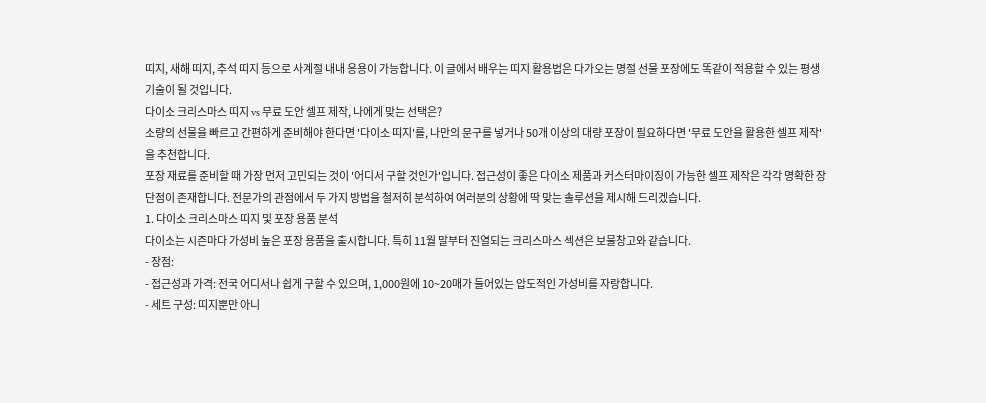띠지, 새해 띠지, 추석 띠지 등으로 사계절 내내 응용이 가능합니다. 이 글에서 배우는 띠지 활용법은 다가오는 명절 선물 포장에도 똑같이 적용할 수 있는 평생 기술이 될 것입니다.
다이소 크리스마스 띠지 vs 무료 도안 셀프 제작, 나에게 맞는 선택은?
소량의 선물을 빠르고 간편하게 준비해야 한다면 '다이소 띠지'를, 나만의 문구를 넣거나 50개 이상의 대량 포장이 필요하다면 '무료 도안을 활용한 셀프 제작'을 추천합니다.
포장 재료를 준비할 때 가장 먼저 고민되는 것이 '어디서 구할 것인가'입니다. 접근성이 좋은 다이소 제품과 커스터마이징이 가능한 셀프 제작은 각각 명확한 장단점이 존재합니다. 전문가의 관점에서 두 가지 방법을 철저히 분석하여 여러분의 상황에 딱 맞는 솔루션을 제시해 드리겠습니다.
1. 다이소 크리스마스 띠지 및 포장 용품 분석
다이소는 시즌마다 가성비 높은 포장 용품을 출시합니다. 특히 11월 말부터 진열되는 크리스마스 섹션은 보물창고와 같습니다.
- 장점:
- 접근성과 가격: 전국 어디서나 쉽게 구할 수 있으며, 1,000원에 10~20매가 들어있는 압도적인 가성비를 자랑합니다.
- 세트 구성: 띠지뿐만 아니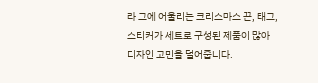라 그에 어울리는 크리스마스 끈, 태그, 스티커가 세트로 구성된 제품이 많아 디자인 고민을 덜어줍니다.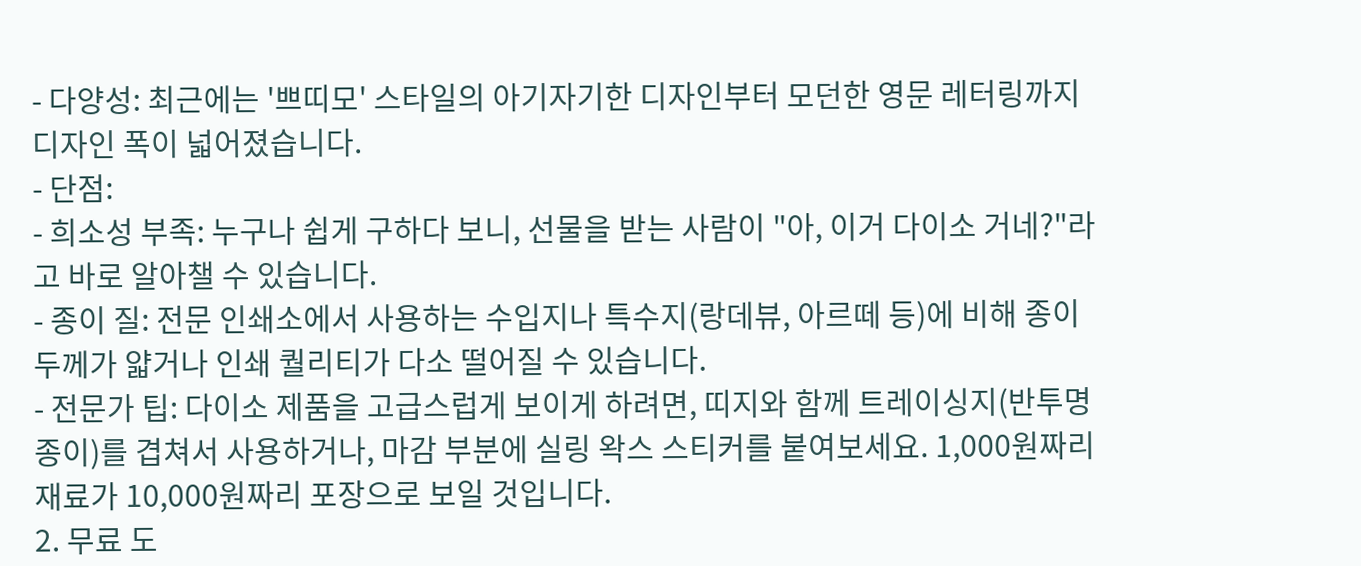- 다양성: 최근에는 '쁘띠모' 스타일의 아기자기한 디자인부터 모던한 영문 레터링까지 디자인 폭이 넓어졌습니다.
- 단점:
- 희소성 부족: 누구나 쉽게 구하다 보니, 선물을 받는 사람이 "아, 이거 다이소 거네?"라고 바로 알아챌 수 있습니다.
- 종이 질: 전문 인쇄소에서 사용하는 수입지나 특수지(랑데뷰, 아르떼 등)에 비해 종이 두께가 얇거나 인쇄 퀄리티가 다소 떨어질 수 있습니다.
- 전문가 팁: 다이소 제품을 고급스럽게 보이게 하려면, 띠지와 함께 트레이싱지(반투명 종이)를 겹쳐서 사용하거나, 마감 부분에 실링 왁스 스티커를 붙여보세요. 1,000원짜리 재료가 10,000원짜리 포장으로 보일 것입니다.
2. 무료 도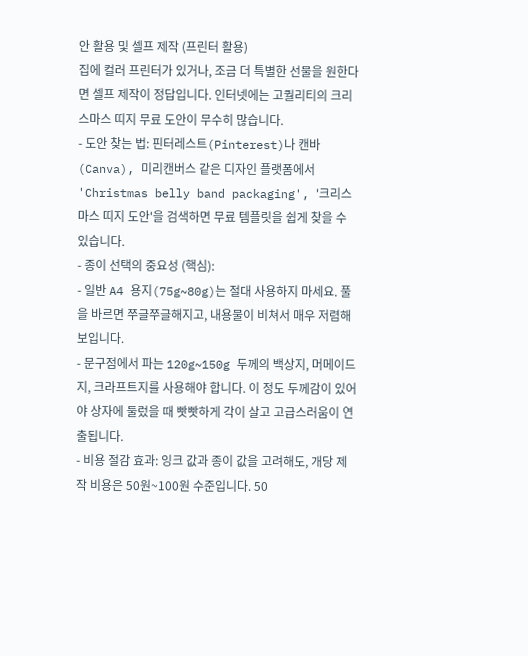안 활용 및 셀프 제작 (프린터 활용)
집에 컬러 프린터가 있거나, 조금 더 특별한 선물을 원한다면 셀프 제작이 정답입니다. 인터넷에는 고퀄리티의 크리스마스 띠지 무료 도안이 무수히 많습니다.
- 도안 찾는 법: 핀터레스트(Pinterest)나 캔바(Canva), 미리캔버스 같은 디자인 플랫폼에서 'Christmas belly band packaging', '크리스마스 띠지 도안'을 검색하면 무료 템플릿을 쉽게 찾을 수 있습니다.
- 종이 선택의 중요성 (핵심):
- 일반 A4 용지(75g~80g)는 절대 사용하지 마세요. 풀을 바르면 쭈글쭈글해지고, 내용물이 비쳐서 매우 저렴해 보입니다.
- 문구점에서 파는 120g~150g 두께의 백상지, 머메이드지, 크라프트지를 사용해야 합니다. 이 정도 두께감이 있어야 상자에 둘렀을 때 빳빳하게 각이 살고 고급스러움이 연출됩니다.
- 비용 절감 효과: 잉크 값과 종이 값을 고려해도, 개당 제작 비용은 50원~100원 수준입니다. 50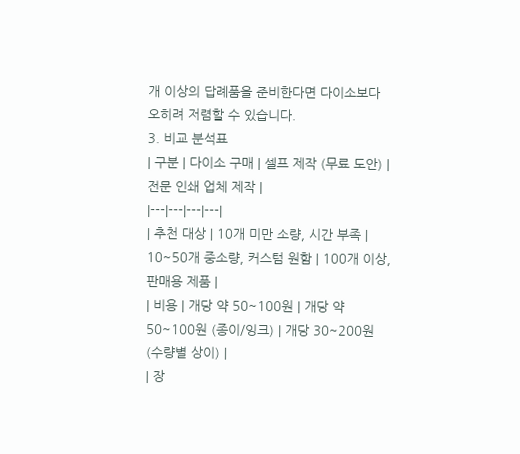개 이상의 답례품을 준비한다면 다이소보다 오히려 저렴할 수 있습니다.
3. 비교 분석표
| 구분 | 다이소 구매 | 셀프 제작 (무료 도안) | 전문 인쇄 업체 제작 |
|---|---|---|---|
| 추천 대상 | 10개 미만 소량, 시간 부족 | 10~50개 중소량, 커스텀 원함 | 100개 이상, 판매용 제품 |
| 비용 | 개당 약 50~100원 | 개당 약 50~100원 (종이/잉크) | 개당 30~200원 (수량별 상이) |
| 장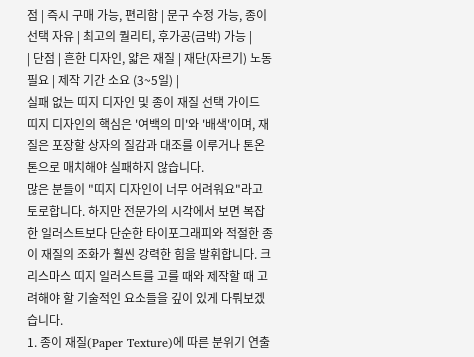점 | 즉시 구매 가능, 편리함 | 문구 수정 가능, 종이 선택 자유 | 최고의 퀄리티, 후가공(금박) 가능 |
| 단점 | 흔한 디자인, 얇은 재질 | 재단(자르기) 노동 필요 | 제작 기간 소요 (3~5일) |
실패 없는 띠지 디자인 및 종이 재질 선택 가이드
띠지 디자인의 핵심은 '여백의 미'와 '배색'이며, 재질은 포장할 상자의 질감과 대조를 이루거나 톤온톤으로 매치해야 실패하지 않습니다.
많은 분들이 "띠지 디자인이 너무 어려워요"라고 토로합니다. 하지만 전문가의 시각에서 보면 복잡한 일러스트보다 단순한 타이포그래피와 적절한 종이 재질의 조화가 훨씬 강력한 힘을 발휘합니다. 크리스마스 띠지 일러스트를 고를 때와 제작할 때 고려해야 할 기술적인 요소들을 깊이 있게 다뤄보겠습니다.
1. 종이 재질(Paper Texture)에 따른 분위기 연출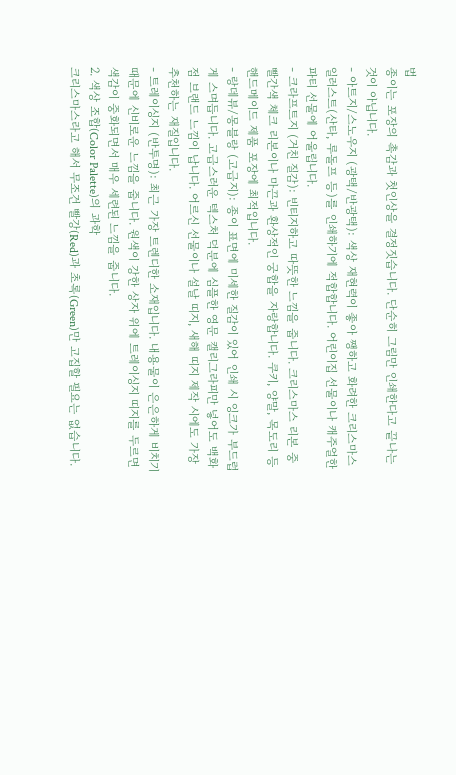법
종이는 포장의 촉감과 첫인상을 결정짓습니다. 단순히 그림만 인쇄한다고 끝나는 것이 아닙니다.
- 아트지/스노우지 (광택/반광택): 색상 재현력이 좋아 쨍하고 화려한 크리스마스 일러스트(산타, 루돌프 등)를 인쇄하기에 적합합니다. 어린이집 선물이나 캐주얼한 파티 선물에 어울립니다.
- 크라프트지 (거친 질감): 빈티지하고 따뜻한 느낌을 줍니다. 크리스마스 리본 중 빨간색 체크 리본이나 마끈과 환상적인 궁합을 자랑합니다. 쿠키, 양말, 목도리 등 핸드메이드 제품 포장에 최적입니다.
- 랑데뷰/몽블랑 (고급지): 종이 표면에 미세한 질감이 있어 인쇄 시 잉크가 부드럽게 스며듭니다. 고급스러운 텍스처 덕분에 심플한 영문 캘리그라피만 넣어도 백화점 브랜드 느낌이 납니다. 어르신 선물이나 설날 띠지, 새해 띠지 제작 시에도 가장 추천하는 재질입니다.
- 트레이싱지 (반투명): 최근 가장 트렌디한 소재입니다. 내용물이 은은하게 비치기 때문에 신비로운 느낌을 줍니다. 원색이 강한 상자 위에 트레이싱지 띠지를 두르면 색감이 중화되면서 매우 세련된 느낌을 줍니다.
2. 색상 조합(Color Palette)의 과학
크리스마스라고 해서 무조건 빨강(Red)과 초록(Green)만 고집할 필요는 없습니다.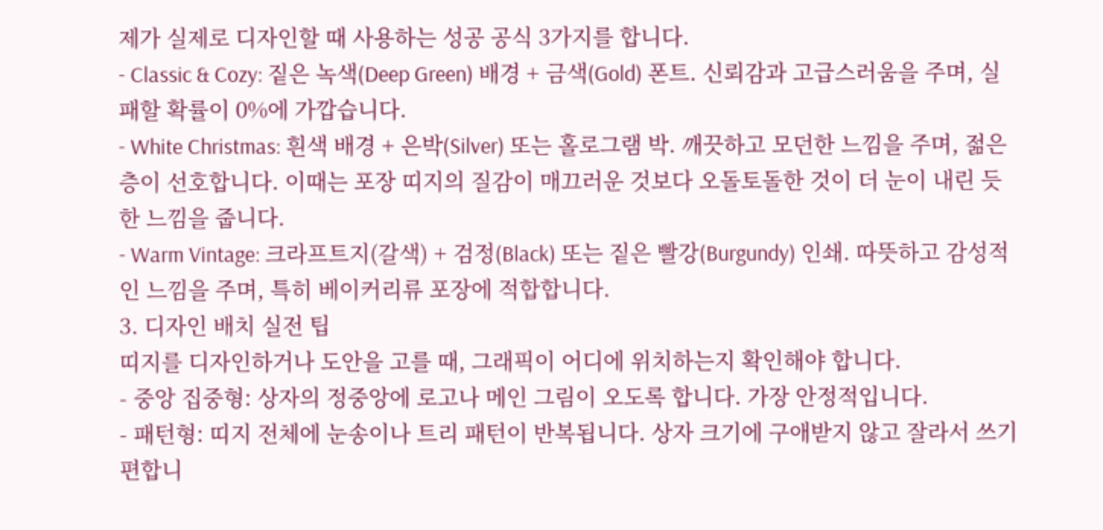제가 실제로 디자인할 때 사용하는 성공 공식 3가지를 합니다.
- Classic & Cozy: 짙은 녹색(Deep Green) 배경 + 금색(Gold) 폰트. 신뢰감과 고급스러움을 주며, 실패할 확률이 0%에 가깝습니다.
- White Christmas: 흰색 배경 + 은박(Silver) 또는 홀로그램 박. 깨끗하고 모던한 느낌을 주며, 젊은 층이 선호합니다. 이때는 포장 띠지의 질감이 매끄러운 것보다 오돌토돌한 것이 더 눈이 내린 듯한 느낌을 줍니다.
- Warm Vintage: 크라프트지(갈색) + 검정(Black) 또는 짙은 빨강(Burgundy) 인쇄. 따뜻하고 감성적인 느낌을 주며, 특히 베이커리류 포장에 적합합니다.
3. 디자인 배치 실전 팁
띠지를 디자인하거나 도안을 고를 때, 그래픽이 어디에 위치하는지 확인해야 합니다.
- 중앙 집중형: 상자의 정중앙에 로고나 메인 그림이 오도록 합니다. 가장 안정적입니다.
- 패턴형: 띠지 전체에 눈송이나 트리 패턴이 반복됩니다. 상자 크기에 구애받지 않고 잘라서 쓰기 편합니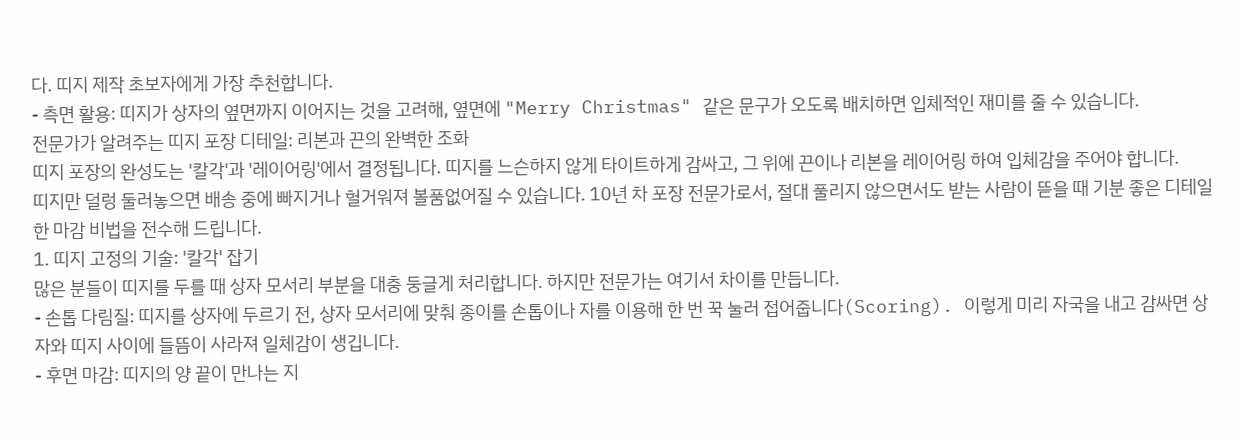다. 띠지 제작 초보자에게 가장 추천합니다.
- 측면 활용: 띠지가 상자의 옆면까지 이어지는 것을 고려해, 옆면에 "Merry Christmas" 같은 문구가 오도록 배치하면 입체적인 재미를 줄 수 있습니다.
전문가가 알려주는 띠지 포장 디테일: 리본과 끈의 완벽한 조화
띠지 포장의 완성도는 '칼각'과 '레이어링'에서 결정됩니다. 띠지를 느슨하지 않게 타이트하게 감싸고, 그 위에 끈이나 리본을 레이어링 하여 입체감을 주어야 합니다.
띠지만 덜렁 둘러놓으면 배송 중에 빠지거나 헐거워져 볼품없어질 수 있습니다. 10년 차 포장 전문가로서, 절대 풀리지 않으면서도 받는 사람이 뜯을 때 기분 좋은 디테일한 마감 비법을 전수해 드립니다.
1. 띠지 고정의 기술: '칼각' 잡기
많은 분들이 띠지를 두를 때 상자 모서리 부분을 대충 둥글게 처리합니다. 하지만 전문가는 여기서 차이를 만듭니다.
- 손톱 다림질: 띠지를 상자에 두르기 전, 상자 모서리에 맞춰 종이를 손톱이나 자를 이용해 한 번 꾹 눌러 접어줍니다(Scoring). 이렇게 미리 자국을 내고 감싸면 상자와 띠지 사이에 들뜸이 사라져 일체감이 생깁니다.
- 후면 마감: 띠지의 양 끝이 만나는 지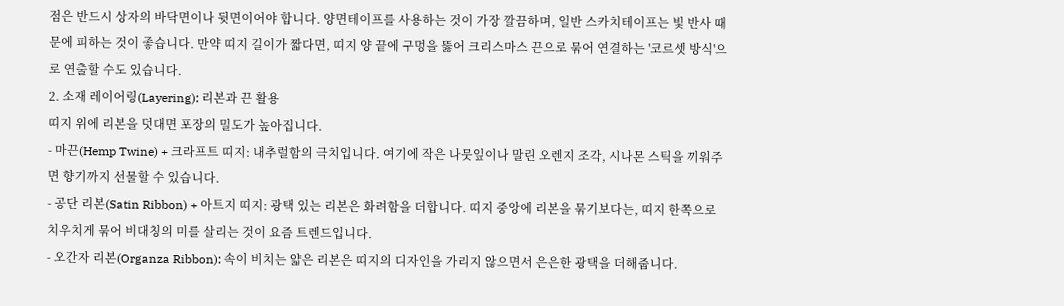점은 반드시 상자의 바닥면이나 뒷면이어야 합니다. 양면테이프를 사용하는 것이 가장 깔끔하며, 일반 스카치테이프는 빛 반사 때문에 피하는 것이 좋습니다. 만약 띠지 길이가 짧다면, 띠지 양 끝에 구멍을 뚫어 크리스마스 끈으로 묶어 연결하는 '코르셋 방식'으로 연출할 수도 있습니다.
2. 소재 레이어링(Layering): 리본과 끈 활용
띠지 위에 리본을 덧대면 포장의 밀도가 높아집니다.
- 마끈(Hemp Twine) + 크라프트 띠지: 내추럴함의 극치입니다. 여기에 작은 나뭇잎이나 말린 오렌지 조각, 시나몬 스틱을 끼워주면 향기까지 선물할 수 있습니다.
- 공단 리본(Satin Ribbon) + 아트지 띠지: 광택 있는 리본은 화려함을 더합니다. 띠지 중앙에 리본을 묶기보다는, 띠지 한쪽으로 치우치게 묶어 비대칭의 미를 살리는 것이 요즘 트렌드입니다.
- 오간자 리본(Organza Ribbon): 속이 비치는 얇은 리본은 띠지의 디자인을 가리지 않으면서 은은한 광택을 더해줍니다.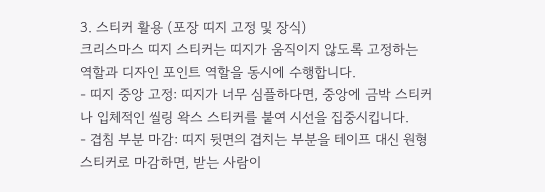3. 스티커 활용 (포장 띠지 고정 및 장식)
크리스마스 띠지 스티커는 띠지가 움직이지 않도록 고정하는 역할과 디자인 포인트 역할을 동시에 수행합니다.
- 띠지 중앙 고정: 띠지가 너무 심플하다면, 중앙에 금박 스티커나 입체적인 씰링 왁스 스티커를 붙여 시선을 집중시킵니다.
- 겹침 부분 마감: 띠지 뒷면의 겹치는 부분을 테이프 대신 원형 스티커로 마감하면, 받는 사람이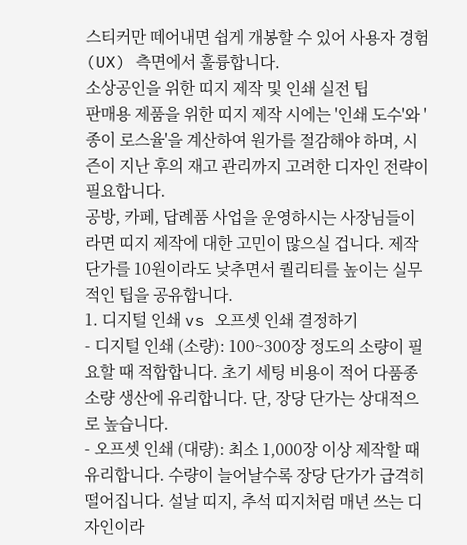스티커만 떼어내면 쉽게 개봉할 수 있어 사용자 경험(UX) 측면에서 훌륭합니다.
소상공인을 위한 띠지 제작 및 인쇄 실전 팁
판매용 제품을 위한 띠지 제작 시에는 '인쇄 도수'와 '종이 로스율'을 계산하여 원가를 절감해야 하며, 시즌이 지난 후의 재고 관리까지 고려한 디자인 전략이 필요합니다.
공방, 카페, 답례품 사업을 운영하시는 사장님들이라면 띠지 제작에 대한 고민이 많으실 겁니다. 제작 단가를 10원이라도 낮추면서 퀄리티를 높이는 실무적인 팁을 공유합니다.
1. 디지털 인쇄 vs 오프셋 인쇄 결정하기
- 디지털 인쇄 (소량): 100~300장 정도의 소량이 필요할 때 적합합니다. 초기 세팅 비용이 적어 다품종 소량 생산에 유리합니다. 단, 장당 단가는 상대적으로 높습니다.
- 오프셋 인쇄 (대량): 최소 1,000장 이상 제작할 때 유리합니다. 수량이 늘어날수록 장당 단가가 급격히 떨어집니다. 설날 띠지, 추석 띠지처럼 매년 쓰는 디자인이라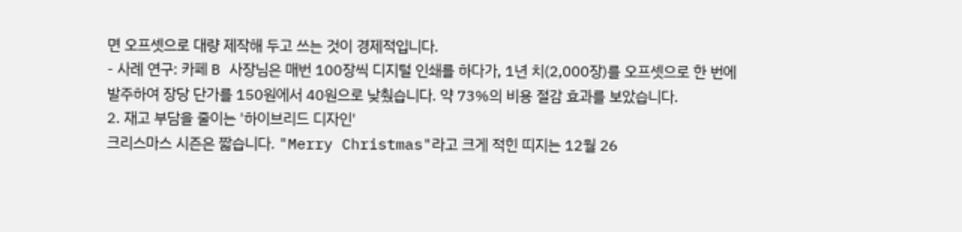면 오프셋으로 대량 제작해 두고 쓰는 것이 경제적입니다.
- 사례 연구: 카페 B 사장님은 매번 100장씩 디지털 인쇄를 하다가, 1년 치(2,000장)를 오프셋으로 한 번에 발주하여 장당 단가를 150원에서 40원으로 낮췄습니다. 약 73%의 비용 절감 효과를 보았습니다.
2. 재고 부담을 줄이는 '하이브리드 디자인'
크리스마스 시즌은 짧습니다. "Merry Christmas"라고 크게 적힌 띠지는 12월 26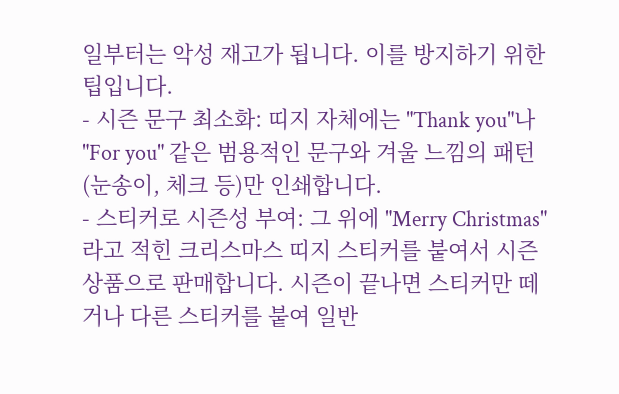일부터는 악성 재고가 됩니다. 이를 방지하기 위한 팁입니다.
- 시즌 문구 최소화: 띠지 자체에는 "Thank you"나 "For you" 같은 범용적인 문구와 겨울 느낌의 패턴(눈송이, 체크 등)만 인쇄합니다.
- 스티커로 시즌성 부여: 그 위에 "Merry Christmas"라고 적힌 크리스마스 띠지 스티커를 붙여서 시즌 상품으로 판매합니다. 시즌이 끝나면 스티커만 떼거나 다른 스티커를 붙여 일반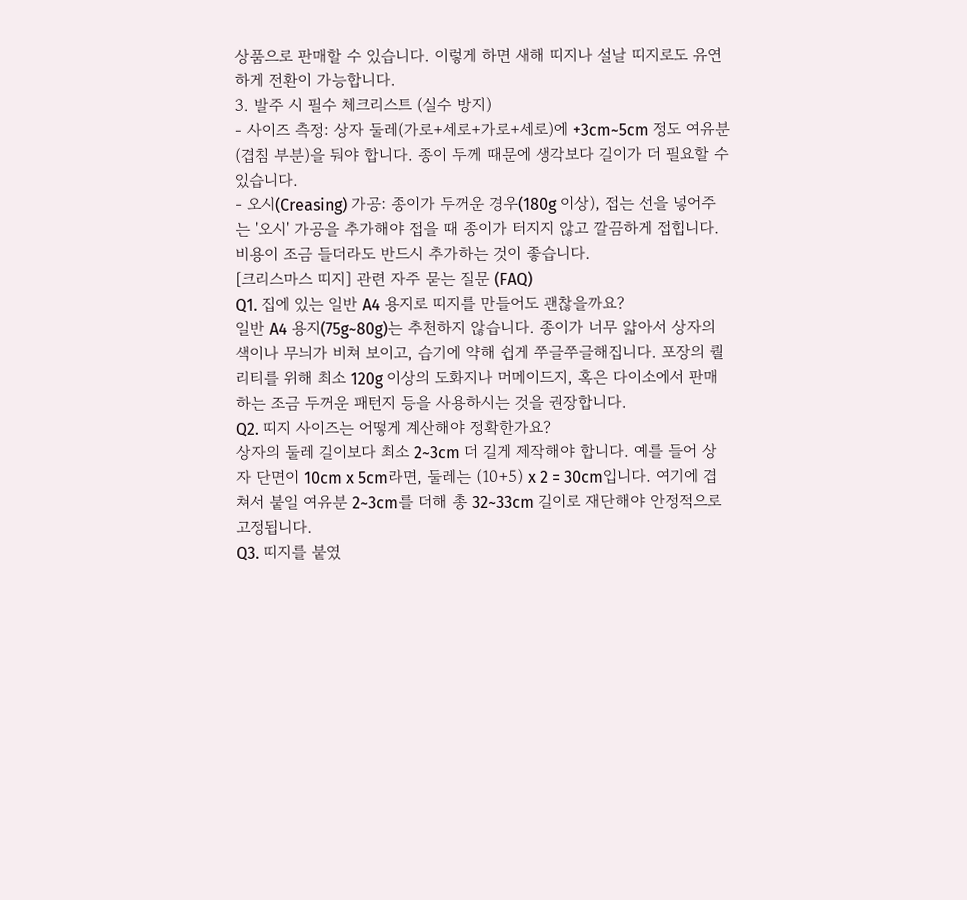상품으로 판매할 수 있습니다. 이렇게 하면 새해 띠지나 설날 띠지로도 유연하게 전환이 가능합니다.
3. 발주 시 필수 체크리스트 (실수 방지)
- 사이즈 측정: 상자 둘레(가로+세로+가로+세로)에 +3cm~5cm 정도 여유분(겹침 부분)을 둬야 합니다. 종이 두께 때문에 생각보다 길이가 더 필요할 수 있습니다.
- 오시(Creasing) 가공: 종이가 두꺼운 경우(180g 이상), 접는 선을 넣어주는 '오시' 가공을 추가해야 접을 때 종이가 터지지 않고 깔끔하게 접힙니다. 비용이 조금 들더라도 반드시 추가하는 것이 좋습니다.
[크리스마스 띠지] 관련 자주 묻는 질문 (FAQ)
Q1. 집에 있는 일반 A4 용지로 띠지를 만들어도 괜찮을까요?
일반 A4 용지(75g~80g)는 추천하지 않습니다. 종이가 너무 얇아서 상자의 색이나 무늬가 비쳐 보이고, 습기에 약해 쉽게 쭈글쭈글해집니다. 포장의 퀄리티를 위해 최소 120g 이상의 도화지나 머메이드지, 혹은 다이소에서 판매하는 조금 두꺼운 패턴지 등을 사용하시는 것을 권장합니다.
Q2. 띠지 사이즈는 어떻게 계산해야 정확한가요?
상자의 둘레 길이보다 최소 2~3cm 더 길게 제작해야 합니다. 예를 들어 상자 단면이 10cm x 5cm라면, 둘레는 (10+5) x 2 = 30cm입니다. 여기에 겹쳐서 붙일 여유분 2~3cm를 더해 총 32~33cm 길이로 재단해야 안정적으로 고정됩니다.
Q3. 띠지를 붙였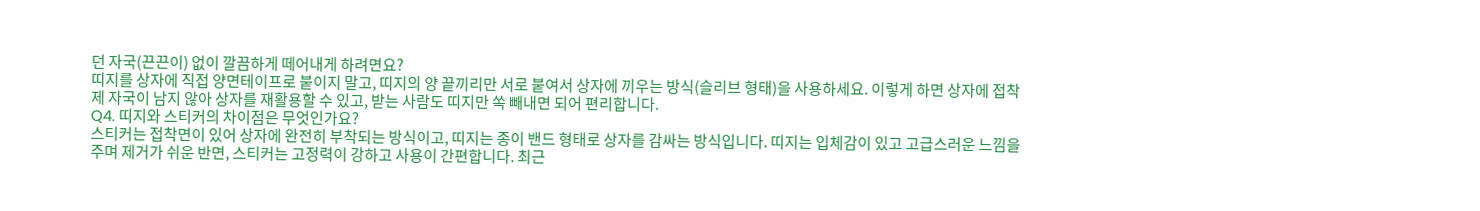던 자국(끈끈이) 없이 깔끔하게 떼어내게 하려면요?
띠지를 상자에 직접 양면테이프로 붙이지 말고, 띠지의 양 끝끼리만 서로 붙여서 상자에 끼우는 방식(슬리브 형태)을 사용하세요. 이렇게 하면 상자에 접착제 자국이 남지 않아 상자를 재활용할 수 있고, 받는 사람도 띠지만 쏙 빼내면 되어 편리합니다.
Q4. 띠지와 스티커의 차이점은 무엇인가요?
스티커는 접착면이 있어 상자에 완전히 부착되는 방식이고, 띠지는 종이 밴드 형태로 상자를 감싸는 방식입니다. 띠지는 입체감이 있고 고급스러운 느낌을 주며 제거가 쉬운 반면, 스티커는 고정력이 강하고 사용이 간편합니다. 최근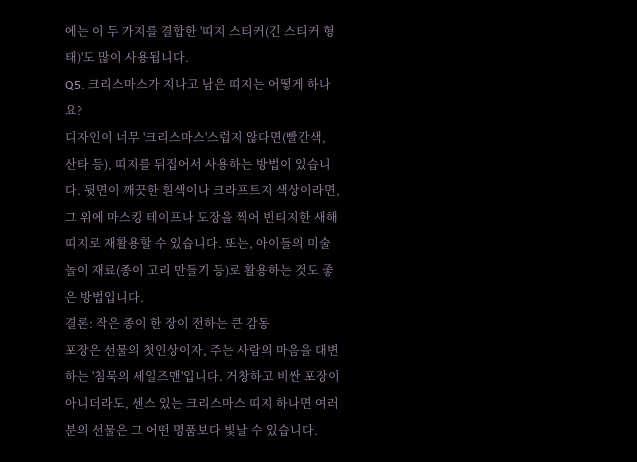에는 이 두 가지를 결합한 '띠지 스티커(긴 스티커 형태)'도 많이 사용됩니다.
Q5. 크리스마스가 지나고 남은 띠지는 어떻게 하나요?
디자인이 너무 '크리스마스'스럽지 않다면(빨간색, 산타 등), 띠지를 뒤집어서 사용하는 방법이 있습니다. 뒷면이 깨끗한 흰색이나 크라프트지 색상이라면, 그 위에 마스킹 테이프나 도장을 찍어 빈티지한 새해 띠지로 재활용할 수 있습니다. 또는, 아이들의 미술 놀이 재료(종이 고리 만들기 등)로 활용하는 것도 좋은 방법입니다.
결론: 작은 종이 한 장이 전하는 큰 감동
포장은 선물의 첫인상이자, 주는 사람의 마음을 대변하는 '침묵의 세일즈맨'입니다. 거창하고 비싼 포장이 아니더라도, 센스 있는 크리스마스 띠지 하나면 여러분의 선물은 그 어떤 명품보다 빛날 수 있습니다.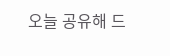오늘 공유해 드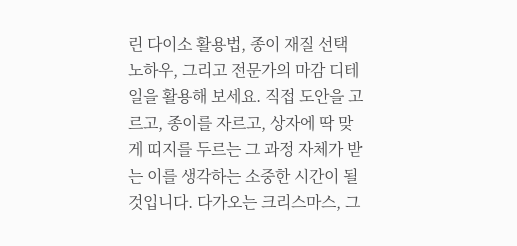린 다이소 활용법, 종이 재질 선택 노하우, 그리고 전문가의 마감 디테일을 활용해 보세요. 직접 도안을 고르고, 종이를 자르고, 상자에 딱 맞게 띠지를 두르는 그 과정 자체가 받는 이를 생각하는 소중한 시간이 될 것입니다. 다가오는 크리스마스, 그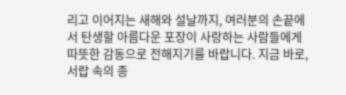리고 이어지는 새해와 설날까지, 여러분의 손끝에서 탄생할 아름다운 포장이 사랑하는 사람들에게 따뜻한 감동으로 전해지기를 바랍니다. 지금 바로, 서랍 속의 종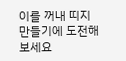이를 꺼내 띠지 만들기에 도전해 보세요